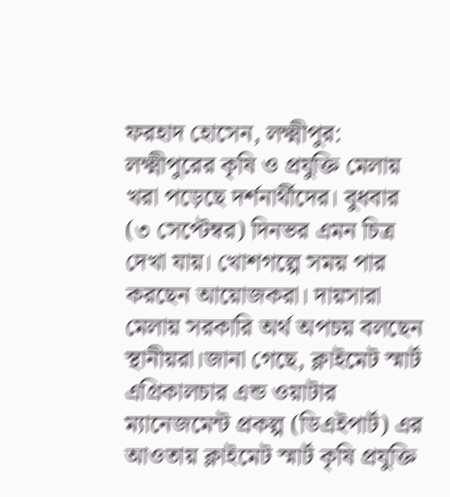ফরহাদ হোসেন, লক্ষ্মীপুর: লক্ষ্মীপুরের কৃষি ও প্রযুক্তি মেলায় খরা পড়েছে দর্শনার্থীদের। বুধবার (৩ সেপ্টেম্বর) দিনভর এমন চিত্র দেখা যায়। খোশগল্পে সময় পার করছেন আয়োজকরা। দায়সারা মেলায় সরকারি অর্থ অপচয় বলছেন স্থানীয়রা।জানা গেছে, ক্লাইমেট স্মার্ট এগ্রিকালচার এন্ড ওয়াটার ম্যানেজমেন্ট প্রকল্প (ডিএইপার্ট) এর আওতায় ক্লাইমেট স্মার্ট কৃষি প্রযুক্তি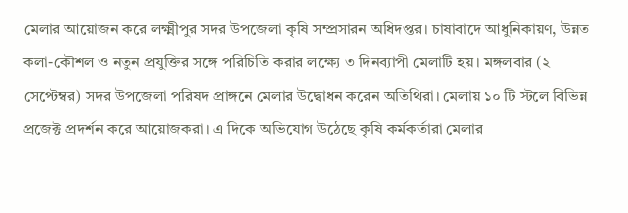মেলার আয়োজন করে লক্ষ্মীপুর সদর উপজেলা কৃষি সম্প্রসারন অধিদপ্তর। চাষাবাদে আধুনিকায়ণ, উন্নত কলা-কৌশল ও নতুন প্রযুক্তির সঙ্গে পরিচিতি করার লক্ষ্যে ৩ দিনব্যাপী মেলাটি হয়। মঙ্গলবার (২ সেপ্টেম্বর) সদর উপজেলা পরিষদ প্রাঙ্গনে মেলার উদ্বোধন করেন অতিথিরা। মেলায় ১০ টি স্টলে বিভিন্ন প্রজেক্ট প্রদর্শন করে আয়োজকরা। এ দিকে অভিযোগ উঠেছে কৃষি কর্মকর্তারা মেলার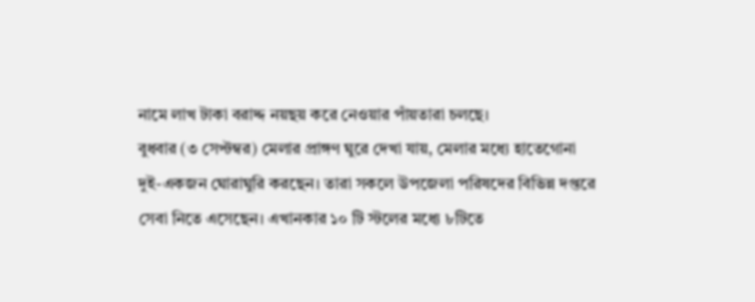নামে লাখ টাকা বরাদ্দ নয়ছয় করে নেওয়ার পাঁয়তারা চলছে।
বুধবার (৩ সেপ্টম্বর) মেলার প্রাঙ্গণ ঘুরে দেখা যায়, মেলার মধ্যে হাতেগোনা দুই-একজন ঘোরাঘুরি করছেন। তারা সকলে উপজেলা পরিষদের বিভিন্ন দপ্তরে সেবা নিতে এসেছেন। এখানকার ১০ টি স্টলের মধ্যে ৮টিতে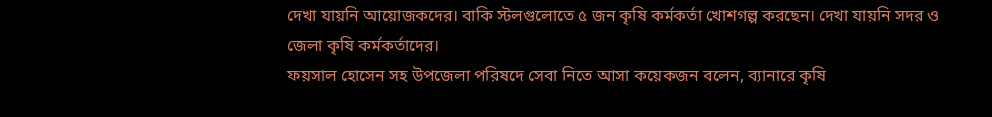দেখা যায়নি আয়োজকদের। বাকি স্টলগুলোতে ৫ জন কৃষি কর্মকর্তা খোশগল্প করছেন। দেখা যায়নি সদর ও জেলা কৃষি কর্মকর্তাদের।
ফয়সাল হোসেন সহ উপজেলা পরিষদে সেবা নিতে আসা কয়েকজন বলেন, ব্যানারে কৃষি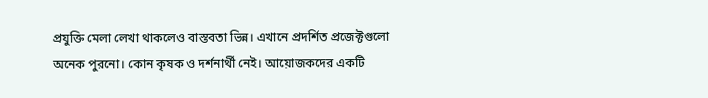প্রযুক্তি মেলা লেখা থাকলেও বাস্তবতা ভিন্ন। এখানে প্রদর্শিত প্রজেক্টগুলো অনেক পুরনো। কোন কৃষক ও দর্শনার্থী নেই। আয়োজকদের একটি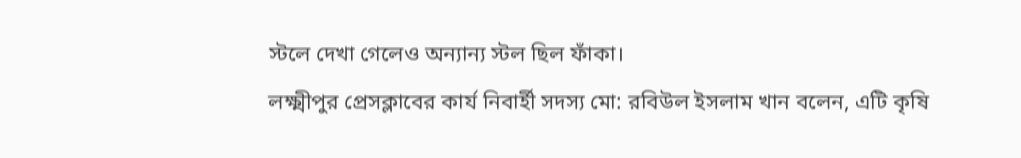স্টলে দেখা গেলেও অন্যান্য স্টল ছিল ফাঁকা।
লক্ষ্মীপুর প্রেসক্লাবের কার্য নিবার্হী সদস্য মো: রবিউল ইসলাম খান বলেন, এটি কৃষি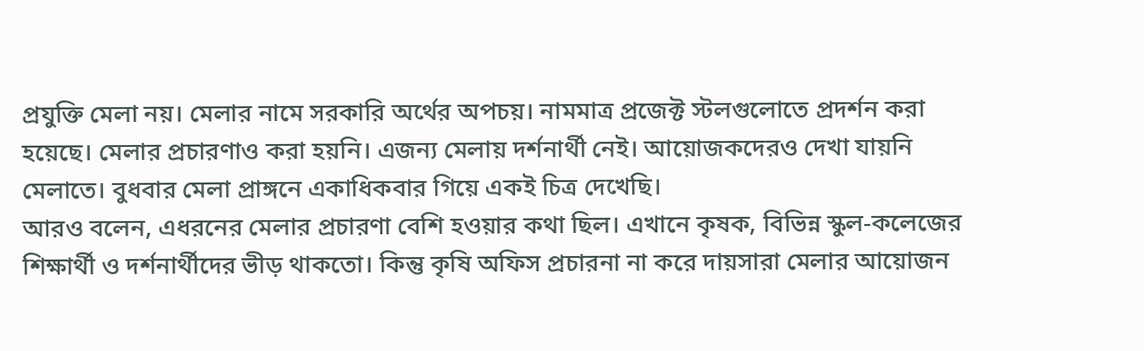প্রযুক্তি মেলা নয়। মেলার নামে সরকারি অর্থের অপচয়। নামমাত্র প্রজেক্ট স্টলগুলোতে প্রদর্শন করা হয়েছে। মেলার প্রচারণাও করা হয়নি। এজন্য মেলায় দর্শনার্থী নেই। আয়োজকদেরও দেখা যায়নি মেলাতে। বুধবার মেলা প্রাঙ্গনে একাধিকবার গিয়ে একই চিত্র দেখেছি।
আরও বলেন, এধরনের মেলার প্রচারণা বেশি হওয়ার কথা ছিল। এখানে কৃষক, বিভিন্ন স্কুল-কলেজের শিক্ষার্থী ও দর্শনার্থীদের ভীড় থাকতো। কিন্তু কৃষি অফিস প্রচারনা না করে দায়সারা মেলার আয়োজন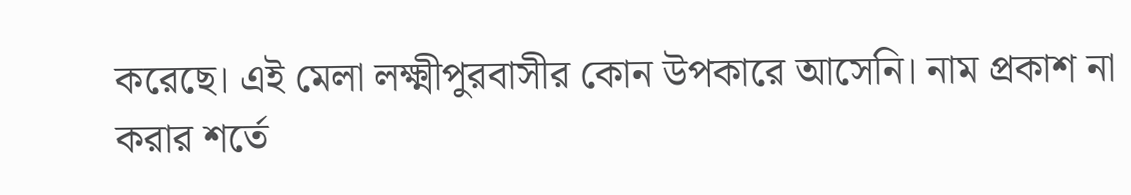করেছে। এই মেলা লক্ষ্মীপুরবাসীর কোন উপকারে আসেনি। নাম প্রকাশ না করার শর্তে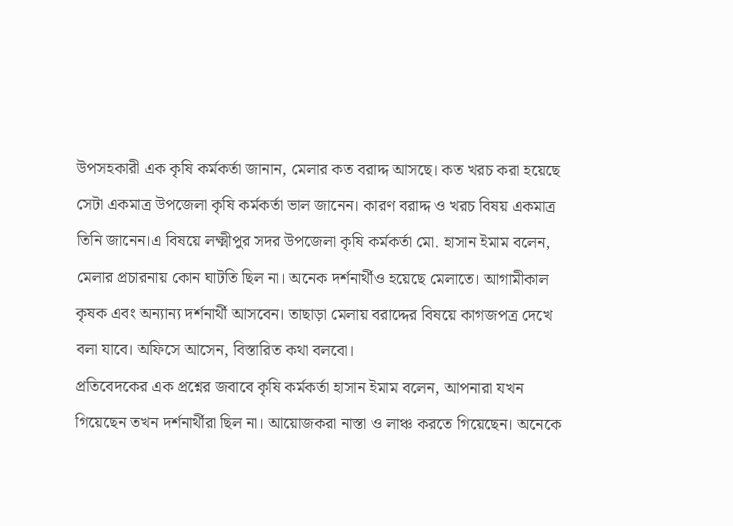উপসহকারী এক কৃষি কর্মকর্তা জানান, মেলার কত বরাদ্দ আসছে। কত খরচ করা হয়েছে সেটা একমাত্র উপজেলা কৃষি কর্মকর্তা ভাল জানেন। কারণ বরাদ্দ ও খরচ বিষয় একমাত্র তিনি জানেন।এ বিষয়ে লক্ষ্মীপুর সদর উপজেলা কৃষি কর্মকর্তা মো. হাসান ইমাম বলেন, মেলার প্রচারনায় কোন ঘাটতি ছিল না। অনেক দর্শনার্থীও হয়েছে মেলাতে। আগামীকাল কৃষক এবং অন্যান্য দর্শনার্থী আসবেন। তাছাড়া মেলায় বরাদ্দের বিষয়ে কাগজপত্র দেখে বলা যাবে। অফিসে আসেন, বিস্তারিত কথা বলবো।
প্রতিবেদকের এক প্রশ্নের জবাবে কৃষি কর্মকর্তা হাসান ইমাম বলেন, আপনারা যখন গিয়েছেন তখন দর্শনার্থীরা ছিল না। আয়োজকরা নাস্তা ও লাঞ্চ করতে গিয়েছেন। অনেকে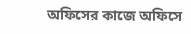অফিসের কাজে অফিসে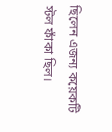ছিলেন এজন্য কয়েকটি স্টল ফাঁকা ছিল।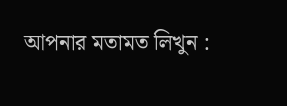আপনার মতামত লিখুন :